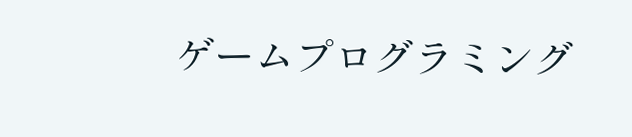ゲームプログラミング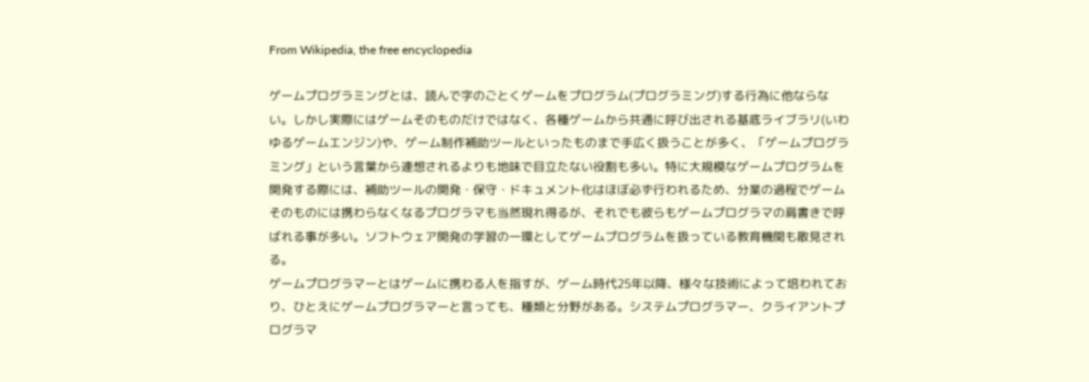From Wikipedia, the free encyclopedia

ゲームプログラミングとは、読んで字のごとくゲームをプログラム(プログラミング)する行為に他ならない。しかし実際にはゲームそのものだけではなく、各種ゲームから共通に呼び出される基底ライブラリ(いわゆるゲームエンジン)や、ゲーム制作補助ツールといったものまで手広く扱うことが多く、「ゲームプログラミング」という言葉から連想されるよりも地味で目立たない役割も多い。特に大規模なゲームプログラムを開発する際には、補助ツールの開発・保守・ドキュメント化はほぼ必ず行われるため、分業の過程でゲームそのものには携わらなくなるプログラマも当然現れ得るが、それでも彼らもゲームプログラマの肩書きで呼ばれる事が多い。ソフトウェア開発の学習の一環としてゲームプログラムを扱っている教育機関も散見される。
ゲームプログラマーとはゲームに携わる人を指すが、ゲーム時代25年以降、様々な技術によって培われており、ひとえにゲームプログラマーと言っても、種類と分野がある。システムプログラマー、クライアントプログラマ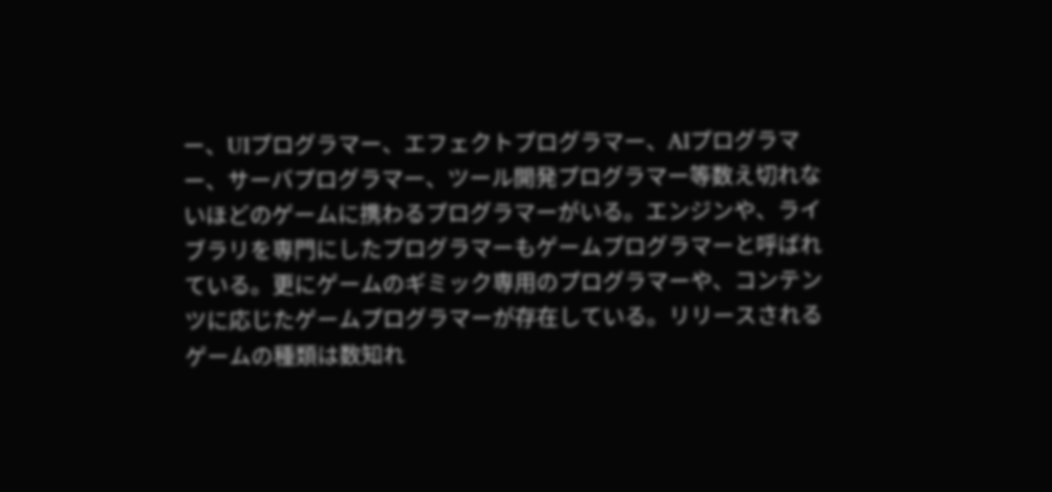ー、UIプログラマー、エフェクトプログラマー、AIプログラマー、サーバプログラマー、ツール開発プログラマー等数え切れないほどのゲームに携わるプログラマーがいる。エンジンや、ライブラリを専門にしたプログラマーもゲームプログラマーと呼ばれている。更にゲームのギミック専用のプログラマーや、コンテンツに応じたゲームプログラマーが存在している。リリースされるゲームの種類は数知れ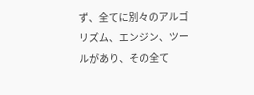ず、全てに別々のアルゴリズム、エンジン、ツールがあり、その全て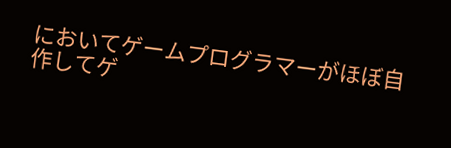においてゲームプログラマーがほぼ自作してゲ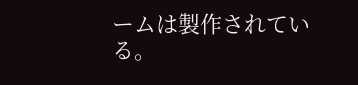ームは製作されている。